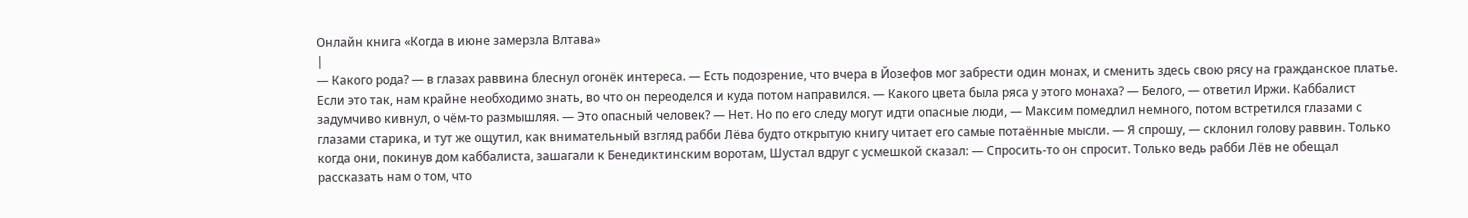Онлайн книга «Когда в июне замерзла Влтава»
|
— Какого рода? — в глазах раввина блеснул огонёк интереса. — Есть подозрение, что вчера в Йозефов мог забрести один монах, и сменить здесь свою рясу на гражданское платье. Если это так, нам крайне необходимо знать, во что он переоделся и куда потом направился. — Какого цвета была ряса у этого монаха? — Белого, — ответил Иржи. Каббалист задумчиво кивнул, о чём-то размышляя. — Это опасный человек? — Нет. Но по его следу могут идти опасные люди, — Максим помедлил немного, потом встретился глазами с глазами старика, и тут же ощутил, как внимательный взгляд рабби Лёва будто открытую книгу читает его самые потаённые мысли. — Я спрошу, — склонил голову раввин. Только когда они, покинув дом каббалиста, зашагали к Бенедиктинским воротам, Шустал вдруг с усмешкой сказал: — Спросить-то он спросит. Только ведь рабби Лёв не обещал рассказать нам о том, что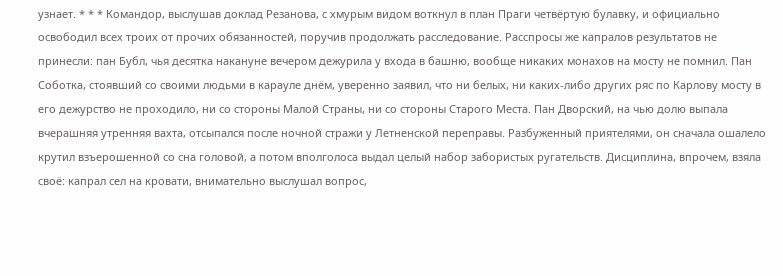узнает. * * * Командор, выслушав доклад Резанова, с хмурым видом воткнул в план Праги четвёртую булавку, и официально освободил всех троих от прочих обязанностей, поручив продолжать расследование. Расспросы же капралов результатов не принесли: пан Бубл, чья десятка накануне вечером дежурила у входа в башню, вообще никаких монахов на мосту не помнил. Пан Соботка, стоявший со своими людьми в карауле днём, уверенно заявил, что ни белых, ни каких-либо других ряс по Карлову мосту в его дежурство не проходило, ни со стороны Малой Страны, ни со стороны Старого Места. Пан Дворский, на чью долю выпала вчерашняя утренняя вахта, отсыпался после ночной стражи у Летненской переправы. Разбуженный приятелями, он сначала ошалело крутил взъерошенной со сна головой, а потом вполголоса выдал целый набор забористых ругательств. Дисциплина, впрочем, взяла своё: капрал сел на кровати, внимательно выслушал вопрос,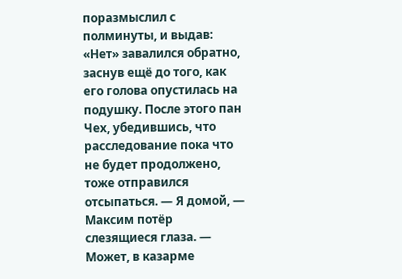поразмыслил с полминуты, и выдав: «Нет» завалился обратно, заснув ещё до того, как его голова опустилась на подушку. После этого пан Чех, убедившись, что расследование пока что не будет продолжено, тоже отправился отсыпаться. — Я домой, — Максим потёр слезящиеся глаза. — Может, в казарме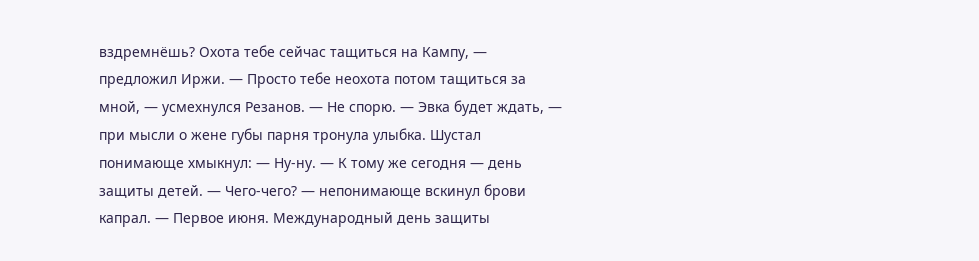вздремнёшь? Охота тебе сейчас тащиться на Кампу, — предложил Иржи. — Просто тебе неохота потом тащиться за мной, — усмехнулся Резанов. — Не спорю. — Эвка будет ждать, — при мысли о жене губы парня тронула улыбка. Шустал понимающе хмыкнул: — Ну-ну. — К тому же сегодня — день защиты детей. — Чего-чего? — непонимающе вскинул брови капрал. — Первое июня. Международный день защиты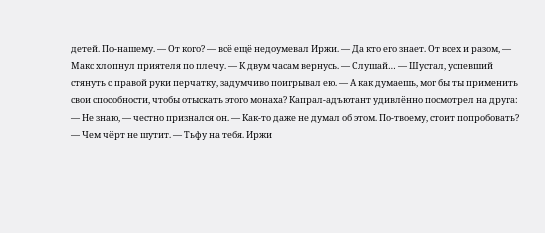детей. По-нашему. — От кого? — всё ещё недоумевал Иржи. — Да кто его знает. От всех и разом, — Макс хлопнул приятеля по плечу. — К двум часам вернусь. — Слушай… — Шустал, успевший стянуть с правой руки перчатку, задумчиво поигрывал ею. — А как думаешь, мог бы ты применить свои способности, чтобы отыскать этого монаха? Капрал-адъютант удивлённо посмотрел на друга: — Не знаю, — честно признался он. — Как-то даже не думал об этом. По-твоему, стоит попробовать? — Чем чёрт не шутит. — Тьфу на тебя. Иржи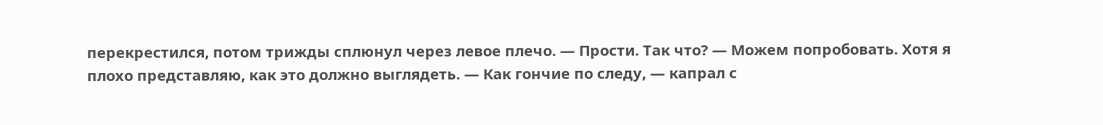перекрестился, потом трижды сплюнул через левое плечо. — Прости. Так что? — Можем попробовать. Хотя я плохо представляю, как это должно выглядеть. — Как гончие по следу, — капрал с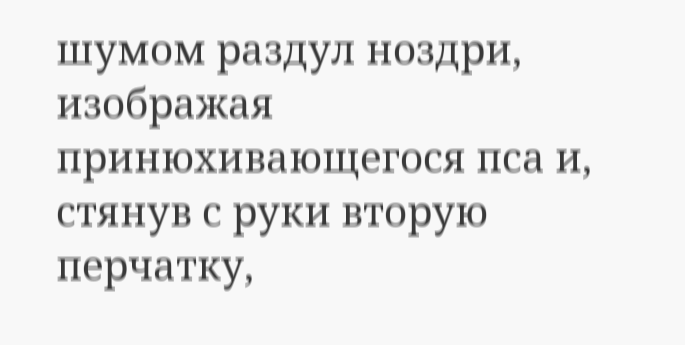шумом раздул ноздри, изображая принюхивающегося пса и, стянув с руки вторую перчатку,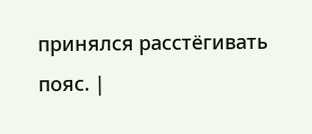принялся расстёгивать пояс. |